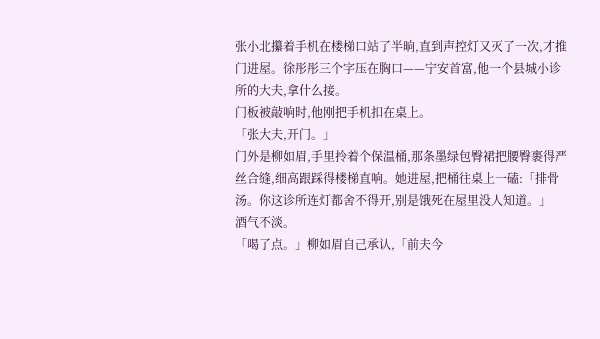张小北攥着手机在楼梯口站了半晌,直到声控灯又灭了一次,才推门进屋。徐彤彤三个字压在胸口——宁安首富,他一个县城小诊所的大夫,拿什么接。
门板被敲响时,他刚把手机扣在桌上。
「张大夫,开门。」
门外是柳如眉,手里拎着个保温桶,那条墨绿包臀裙把腰臀裹得严丝合缝,细高跟踩得楼梯直响。她进屋,把桶往桌上一磕:「排骨汤。你这诊所连灯都舍不得开,别是饿死在屋里没人知道。」
酒气不淡。
「喝了点。」柳如眉自己承认,「前夫今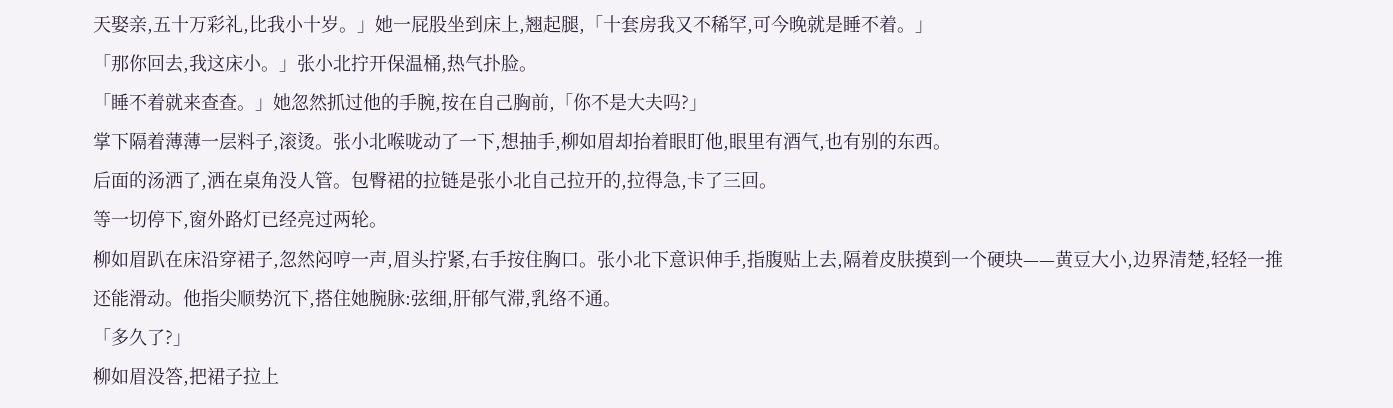天娶亲,五十万彩礼,比我小十岁。」她一屁股坐到床上,翘起腿,「十套房我又不稀罕,可今晚就是睡不着。」
「那你回去,我这床小。」张小北拧开保温桶,热气扑脸。
「睡不着就来查查。」她忽然抓过他的手腕,按在自己胸前,「你不是大夫吗?」
掌下隔着薄薄一层料子,滚烫。张小北喉咙动了一下,想抽手,柳如眉却抬着眼盯他,眼里有酒气,也有别的东西。
后面的汤洒了,洒在桌角没人管。包臀裙的拉链是张小北自己拉开的,拉得急,卡了三回。
等一切停下,窗外路灯已经亮过两轮。
柳如眉趴在床沿穿裙子,忽然闷哼一声,眉头拧紧,右手按住胸口。张小北下意识伸手,指腹贴上去,隔着皮肤摸到一个硬块——黄豆大小,边界清楚,轻轻一推还能滑动。他指尖顺势沉下,搭住她腕脉:弦细,肝郁气滞,乳络不通。
「多久了?」
柳如眉没答,把裙子拉上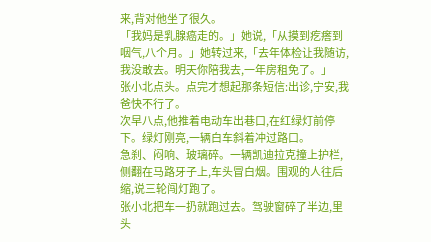来,背对他坐了很久。
「我妈是乳腺癌走的。」她说,「从摸到疙瘩到咽气,八个月。」她转过来,「去年体检让我随访,我没敢去。明天你陪我去,一年房租免了。」
张小北点头。点完才想起那条短信:出诊,宁安,我爸快不行了。
次早八点,他推着电动车出巷口,在红绿灯前停下。绿灯刚亮,一辆白车斜着冲过路口。
急刹、闷响、玻璃碎。一辆凯迪拉克撞上护栏,侧翻在马路牙子上,车头冒白烟。围观的人往后缩,说三轮闯灯跑了。
张小北把车一扔就跑过去。驾驶窗碎了半边,里头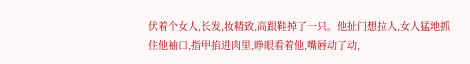伏着个女人,长发,妆精致,高跟鞋掉了一只。他扯门想拉人,女人猛地抓住他袖口,指甲掐进肉里,睁眼看着他,嘴唇动了动,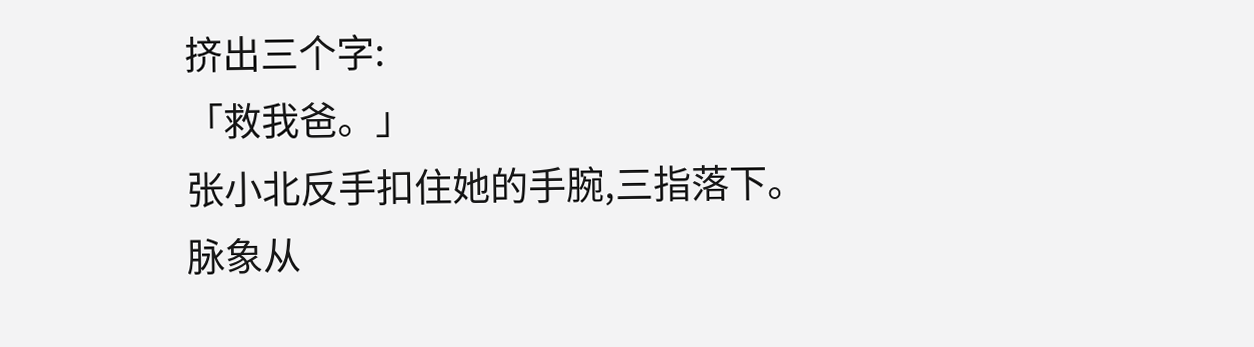挤出三个字:
「救我爸。」
张小北反手扣住她的手腕,三指落下。
脉象从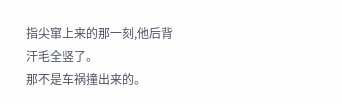指尖窜上来的那一刻,他后背汗毛全竖了。
那不是车祸撞出来的。